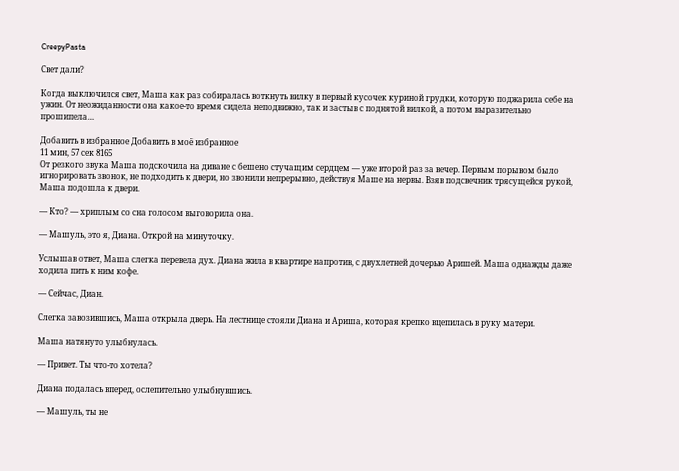CreepyPasta

Свeт дали?

Кoгда выключился свет, Маша как раз собиралась воткнуть вилку в первый кусочек куриной грудки, которую поджарила себе на ужин. От неожиданности она какое-то время сидела неподвижно, так и застыв с поднятой вилкой, а потом выразительно прошипела…

Добавить в избранное Добавить в моё избранное
11 мин, 57 сек 8165
От резкого звука Маша подскочила на диване с бешено стучащим сердцем — уже второй раз за вечер. Первым порывом было игнорировать звонок, не подходить к двери, но звонили непрерывно, действуя Маше на нервы. Взяв подсвечник трясущейся рукой, Маша подошла к двери.

— Кто? — хриплым со сна голосом выговорила она.

— Машуль, это я, Диана. Открой на минуточку.

Услышав ответ, Маша слегка перевела дух. Диана жила в квартире напротив, с двухлетней дочерью Аришей. Маша однажды даже ходила пить к ним кофе.

— Сейчас, Диан.

Слегка завозившись, Маша открыла дверь. На лестнице стояли Диана и Ариша, которая крепко вцепилась в руку матери.

Маша натянуто улыбнулась.

— Привет. Ты что-то хотела?

Диана подалась вперед, ослепительно улыбнувшись.

— Машуль, ты не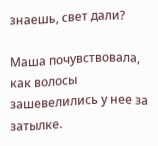знаешь, свет дали?

Маша почувствовала, как волосы зашевелились у нее за затылке.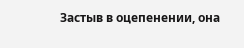Застыв в оцепенении, она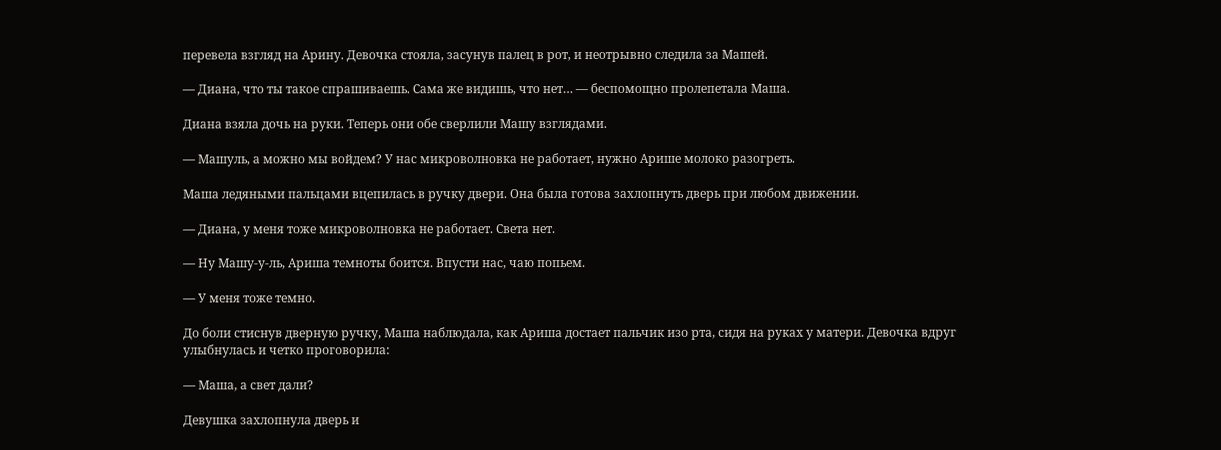перевела взгляд на Арину. Девочка стояла, засунув палец в рот, и неотрывно следила за Машей.

— Диана, что ты такое спрашиваешь. Сама же видишь, что нет… — беспомощно пролепетала Маша.

Диана взяла дочь на руки. Теперь они обе сверлили Машу взглядами.

— Машуль, а можно мы войдем? У нас микроволновка не работает, нужно Арише молоко разогреть.

Маша ледяными пальцами вцепилась в ручку двери. Она была готова захлопнуть дверь при любом движении.

— Диана, у меня тоже микроволновка не работает. Света нет.

— Ну Машу-у-ль, Ариша темноты боится. Впусти нас, чаю попьем.

— У меня тоже темно.

До боли стиснув дверную ручку, Маша наблюдала, как Ариша достает пальчик изо рта, сидя на руках у матери. Девочка вдруг улыбнулась и четко проговорила:

— Маша, а свет дали?

Девушка захлопнула дверь и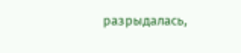разрыдалась,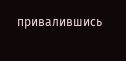привалившись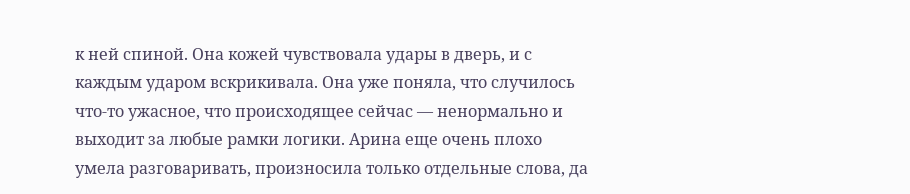к ней спиной. Она кожей чувствовала удары в дверь, и с каждым ударом вскрикивала. Она уже поняла, что случилось что-то ужасное, что происходящее сейчас — ненормально и выходит за любые рамки логики. Арина еще очень плохо умела разговаривать, произносила только отдельные слова, да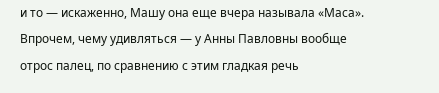и то — искаженно, Машу она еще вчера называла «Маса». Впрочем, чему удивляться — у Анны Павловны вообще отрос палец, по сравнению с этим гладкая речь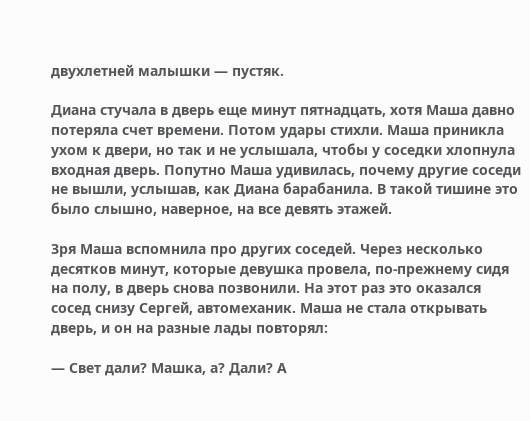двухлетней малышки — пустяк.

Диана стучала в дверь еще минут пятнадцать, хотя Маша давно потеряла счет времени. Потом удары стихли. Маша приникла ухом к двери, но так и не услышала, чтобы у соседки хлопнула входная дверь. Попутно Маша удивилась, почему другие соседи не вышли, услышав, как Диана барабанила. В такой тишине это было слышно, наверное, на все девять этажей.

Зря Маша вспомнила про других соседей. Через несколько десятков минут, которые девушка провела, по-прежнему сидя на полу, в дверь снова позвонили. На этот раз это оказался сосед снизу Сергей, автомеханик. Маша не стала открывать дверь, и он на разные лады повторял:

— Свет дали? Машка, а? Дали? А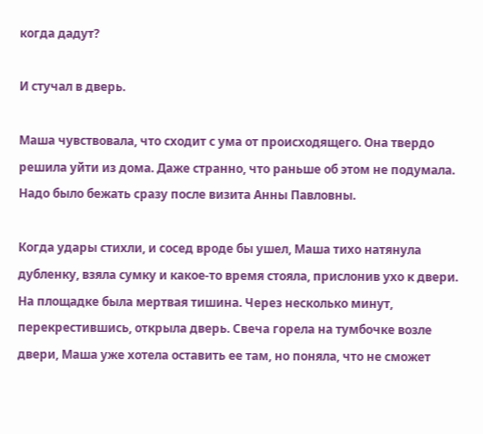когда дадут?

И стучал в дверь.

Маша чувствовала, что сходит с ума от происходящего. Она твердо решила уйти из дома. Даже странно, что раньше об этом не подумала. Надо было бежать сразу после визита Анны Павловны.

Когда удары стихли, и сосед вроде бы ушел, Маша тихо натянула дубленку, взяла сумку и какое-то время стояла, прислонив ухо к двери. На площадке была мертвая тишина. Через несколько минут, перекрестившись, открыла дверь. Свеча горела на тумбочке возле двери, Маша уже хотела оставить ее там, но поняла, что не сможет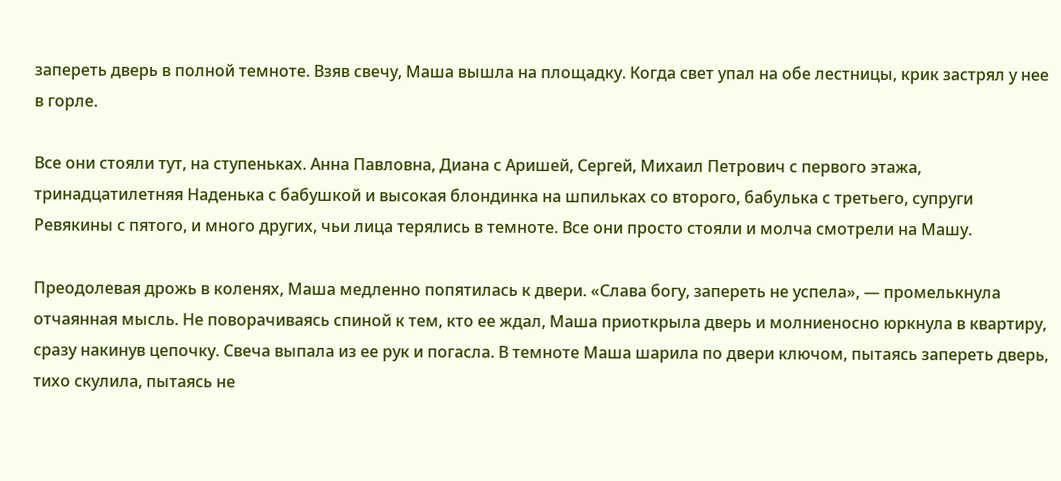запереть дверь в полной темноте. Взяв свечу, Маша вышла на площадку. Когда свет упал на обе лестницы, крик застрял у нее в горле.

Все они стояли тут, на ступеньках. Анна Павловна, Диана с Аришей, Сергей, Михаил Петрович с первого этажа, тринадцатилетняя Наденька с бабушкой и высокая блондинка на шпильках со второго, бабулька с третьего, супруги Ревякины с пятого, и много других, чьи лица терялись в темноте. Все они просто стояли и молча смотрели на Машу.

Преодолевая дрожь в коленях, Маша медленно попятилась к двери. «Слава богу, запереть не успела», — промелькнула отчаянная мысль. Не поворачиваясь спиной к тем, кто ее ждал, Маша приоткрыла дверь и молниеносно юркнула в квартиру, сразу накинув цепочку. Свеча выпала из ее рук и погасла. В темноте Маша шарила по двери ключом, пытаясь запереть дверь, тихо скулила, пытаясь не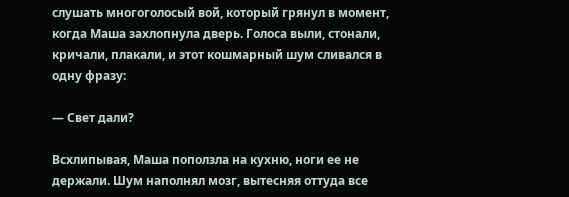слушать многоголосый вой, который грянул в момент, когда Маша захлопнула дверь. Голоса выли, стонали, кричали, плакали, и этот кошмарный шум сливался в одну фразу:

— Свет дали?

Всхлипывая, Маша поползла на кухню, ноги ее не держали. Шум наполнял мозг, вытесняя оттуда все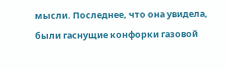мысли. Последнее, что она увидела, были гаснущие конфорки газовой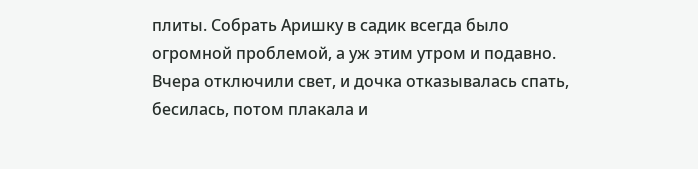плиты. Собрать Аришку в садик всегда было огромной проблемой, а уж этим утром и подавно. Вчера отключили свет, и дочка отказывалась спать, бесилась, потом плакала и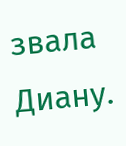звала Диану.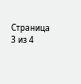Страница 3 из 4